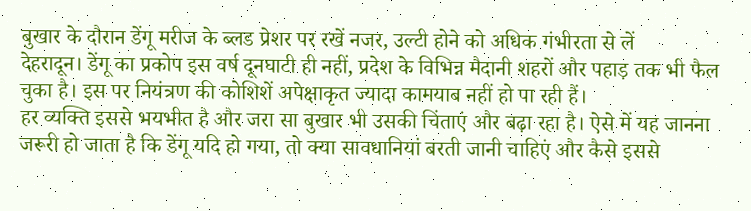बुखार के दौरान डेंगू मरीज के ब्लड प्रेशर पर रखें नजर, उल्टी होने को अधिक गंभीरता से लें
देहरादून। डेंगू का प्रकोप इस वर्ष दूनघाटी ही नहीं, प्रदेश के विभिन्न मैदानी शहरों और पहाड़ तक भी फैल चुका है। इस पर नियंत्रण की कोशिशें अपेक्षाकृत ज्यादा कामयाब नहीं हो पा रही हैं।
हर व्यक्ति इससे भयभीत है और जरा सा बुखार भी उसकी चिंताएं और बढ़ा रहा है। ऐसे में यह जानना जरूरी हो जाता है कि डेंगू यदि हो गया, तो क्या सावधानियां बरती जानी चाहिएं और कैसे इससे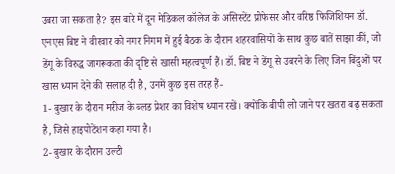उबरा जा सकता है? इस बारे में दून मेडिकल कॉलेज के असिस्टेंट प्रोफेसर और वरिष्ठ फिजिशियन डॉ. एनएस बिष्ट ने वीरवार को नगर निगम में हुई बैठक के दौरान शहरवासियों के साथ कुछ बातें साझा कीं, जो डेंगू के विरुद्ध जागरूकता की दृष्टि से खासी महत्वपूर्ण हैं। डॉ. बिष्ट ने डेंगू से उबरने के लिए जिन बिंदुओं पर खास ध्यान देने की सलाह दी है, उनमें कुछ इस तरह हैं-
1- बुखार के दौरान मरीज के ब्लड प्रेशर का विशेष ध्यान रखें। क्योंकि बीपी लो जाने पर खतरा बढ़ सकता है, जिसे हाइपोटेंशन कहा गया है।
2- बुखार के दौरान उल्टी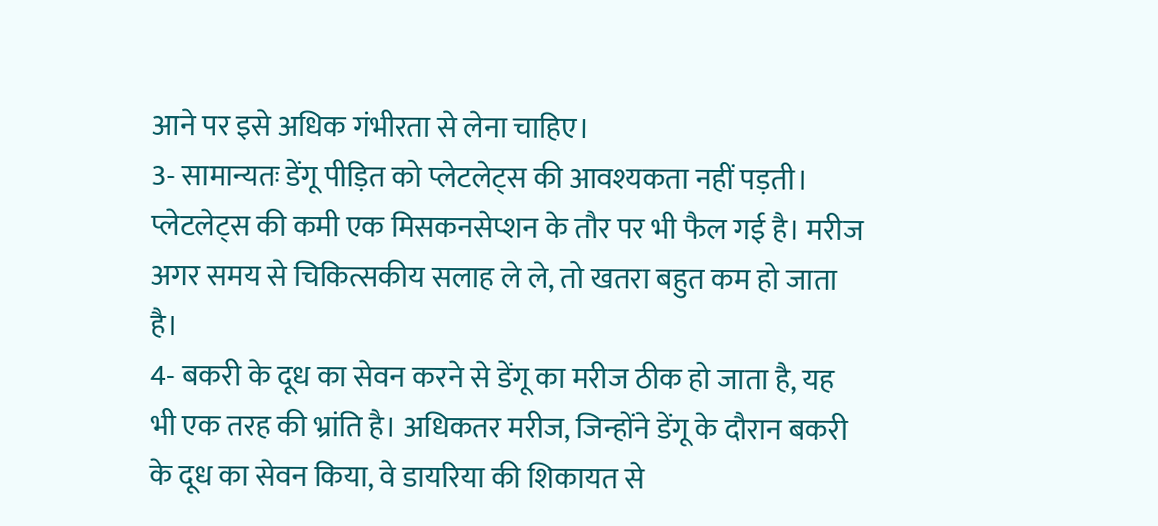आने पर इसे अधिक गंभीरता से लेना चाहिए।
3- सामान्यतः डेंगू पीड़ित को प्लेटलेट्स की आवश्यकता नहीं पड़ती। प्लेटलेट्स की कमी एक मिसकनसेप्शन के तौर पर भी फैल गई है। मरीज अगर समय से चिकित्सकीय सलाह ले ले, तो खतरा बहुत कम हो जाता है।
4- बकरी के दूध का सेवन करने से डेंगू का मरीज ठीक हो जाता है, यह भी एक तरह की भ्रांति है। अधिकतर मरीज, जिन्होंने डेंगू के दौरान बकरी के दूध का सेवन किया, वे डायरिया की शिकायत से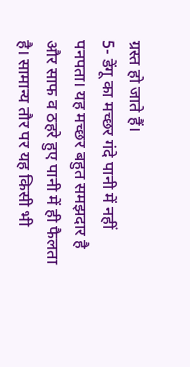ग्रस्त हो जाते हैं।
5- डेंगू का मच्छर गंदे पानी में नहीं पनपता। यह मच्छर बहुत समझदार है और साफ व ठहरे हुए पानी में ही फैलता है। सामान्य तौर पर यह किसी भी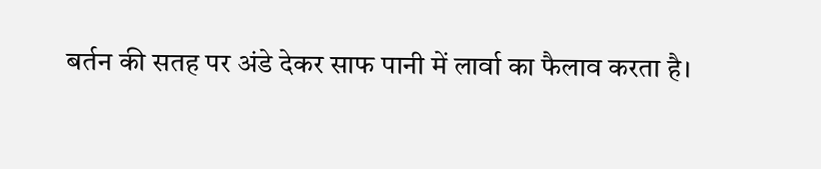बर्तन की सतह पर अंडे देकर साफ पानी में लार्वा का फैलाव करता है।